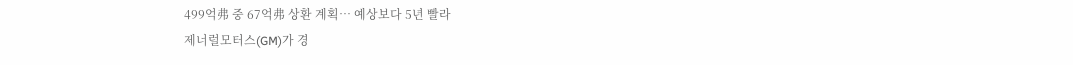499억弗 중 67억弗 상환 계획… 예상보다 5년 빨라
제너럴모터스(GM)가 경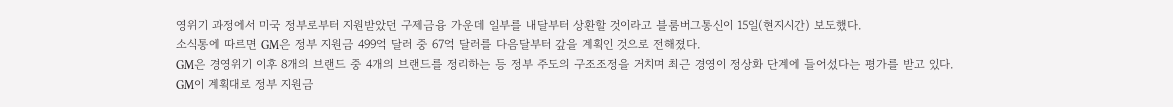영위기 과정에서 미국 정부로부터 지원받았던 구제금융 가운데 일부를 내달부터 상환할 것이라고 블룸버그통신이 15일(현지시간) 보도했다.
소식통에 따르면 GM은 정부 지원금 499억 달러 중 67억 달러를 다음달부터 갚을 계획인 것으로 전해졌다.
GM은 경영위기 이후 8개의 브랜드 중 4개의 브랜드를 정리하는 등 정부 주도의 구조조정을 거치며 최근 경영이 정상화 단계에 들어섰다는 평가를 받고 있다.
GM이 계획대로 정부 지원금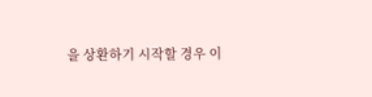을 상환하기 시작할 경우 이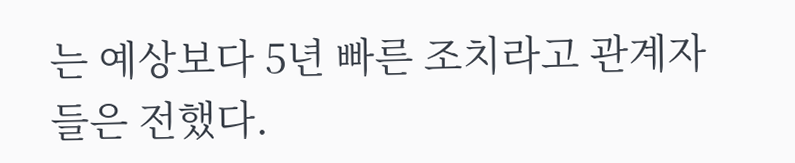는 예상보다 5년 빠른 조치라고 관계자들은 전했다.